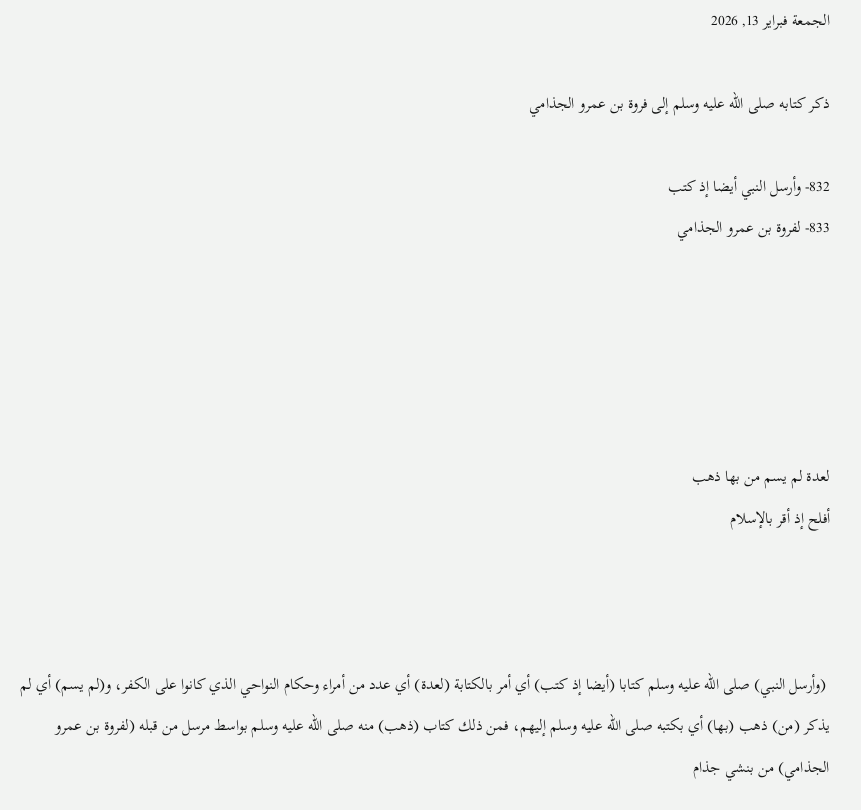الجمعة فبراير 13, 2026

ذكر كتابه صلى الله عليه وسلم إلى فروة بن عمرو الجذامي

832- وأرسل النبي أيضا إذ كتب
833- لفروة بن عمرو الجذامي





لعدة لم يسم من بها ذهب
أفلح إذ أقر بالإسلام



 (وأرسل النبي) صلى الله عليه وسلم كتابا (أيضا إذ كتب) أي أمر بالكتابة (لعدة) أي عدد من أمراء وحكام النواحي الذي كانوا على الكفر، و(لم يسم) أي لم يذكر (من) ذهب (بها) أي بكتبه صلى الله عليه وسلم إليهم، فمن ذلك كتاب (ذهب) منه صلى الله عليه وسلم بواسط مرسل من قبله (لفروة بن عمرو الجذامي) من بنشي جذام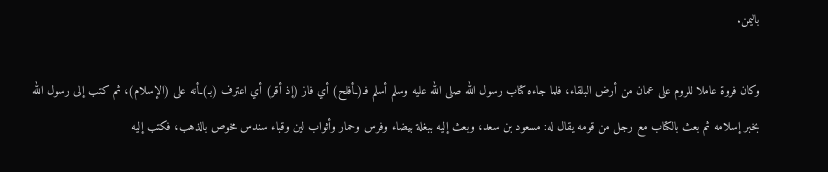باليمن.

وكان فروة عاملا للروم على عمان من أرض البلقاء، فلما جاءه كتاب رسول الله صلى الله عليه وسلم أسلم فـ(ـأفلح) أي فاز (إذ أقر) أي اعترف (بـ)ـأنه على (الإسلام)، ثم كتب إلى رسول الله بخبر إسلامه ثم بعث بالكتاب مع رجل من قومه يقال له: مسعود بن سعد، وبعث إليه ببغلة بيضاء وفرس وحمار وأثواب لين وقباء سندس مخوص بالذهب، فكتب إليه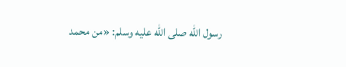رسول الله صلى الله عليه وسلم: «من محمد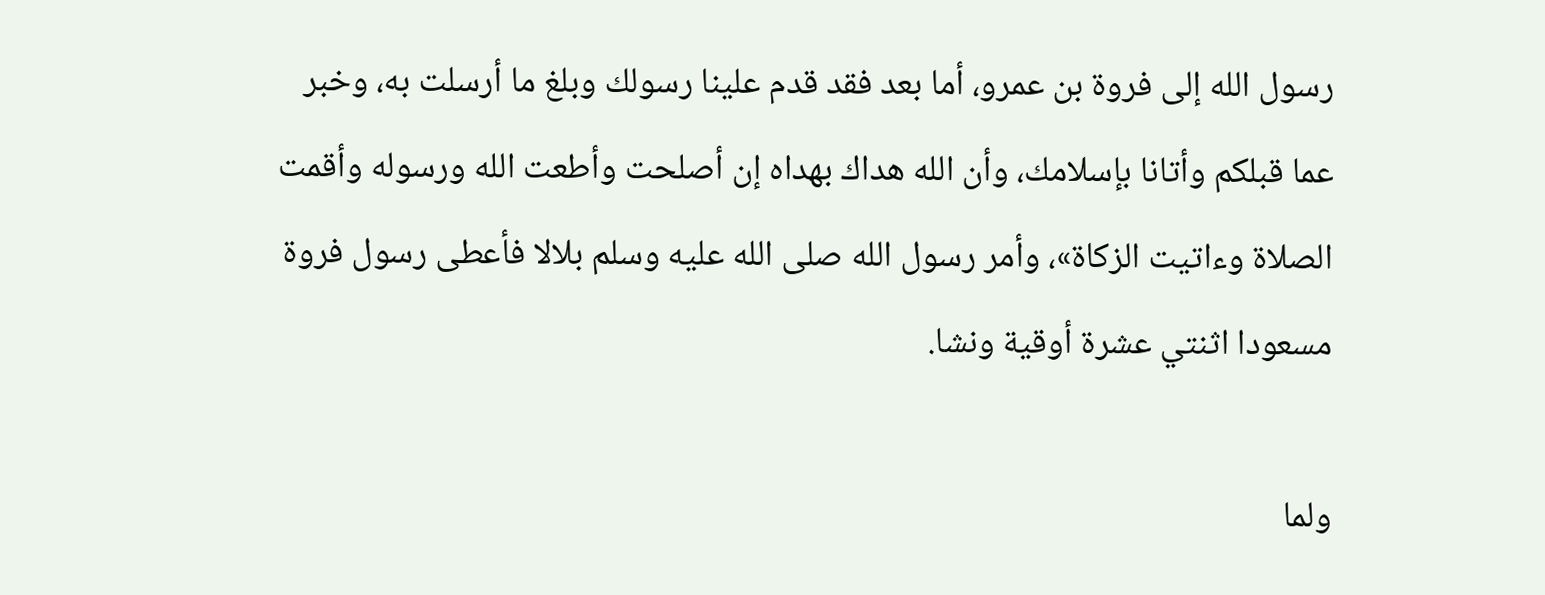رسول الله إلى فروة بن عمرو، أما بعد فقد قدم علينا رسولك وبلغ ما أرسلت به، وخبر عما قبلكم وأتانا بإسلامك، وأن الله هداك بهداه إن أصلحت وأطعت الله ورسوله وأقمت الصلاة وءاتيت الزكاة»، وأمر رسول الله صلى الله عليه وسلم بلالا فأعطى رسول فروة مسعودا اثنتي عشرة أوقية ونشا.

ولما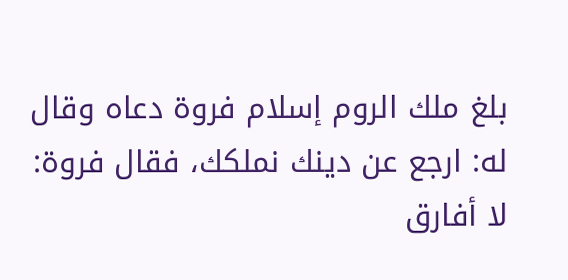بلغ ملك الروم إسلام فروة دعاه وقال له: ارجع عن دينك نملكك، فقال فروة: لا أفارق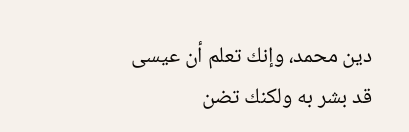دين محمد، وإنك تعلم أن عيسى قد بشر به ولكنك تضن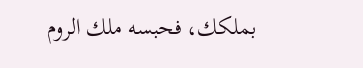بملكك، فحبسه ملك الروم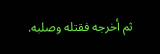ثم أخرجه فقتله وصلبه.